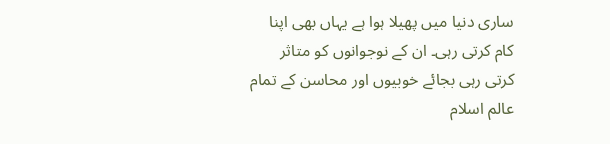ساری دنیا میں پھیلا ہوا ہے یہاں بھی اپنا کام کرتی رہی۔ ان کے نوجوانوں کو متاثر کرتی رہی بجائے خوبیوں اور محاسن کے تمام عالم اسلام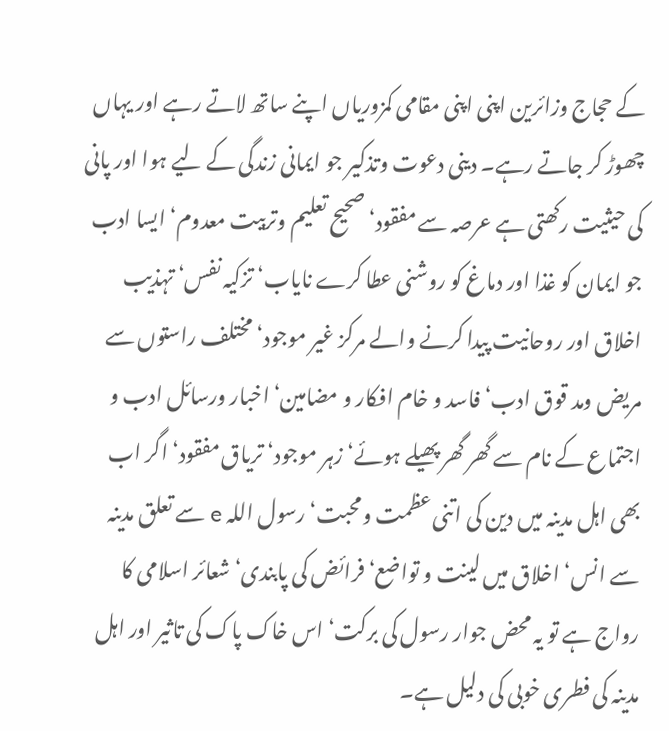کے حجاج وزائرین اپنی اپنی مقامی کمزوریاں اپنے ساتھ لاتے رہے اور یہاں چھوڑ کر جاتے رہے۔ دینی دعوت وتذکیر جو ایمانی زندگی کے لیے ہوا اور پانی کی حیثیت رکھتی ہے عرصہ سے مفقود‘ صحیح تعلیم وتربیت معدوم‘ ایسا ادب جو ایمان کو غذا اور دماغ کو روشنی عطا کرے نایاب‘ تزکیہ نفس‘ تہذیب اخلاق اور روحانیت پیدا کرنے والے مرکز غیر موجود‘ مختلف راستوں سے مریض ومد قوق ادب‘ فاسد و خام افکار و مضامین‘ اخبار ورسائل ادب و اجتماع کے نام سے گھر گھر پھیلے ہوئے‘ زہر موجود‘ تریاق مفقود‘ اگر اب بھی اہل مدینہ میں دین کی اتنی عظمت ومحبت‘ رسول اللہ e سے تعلق مدینہ سے انس‘ اخلاق میں لینت و تواضع‘ فرائض کی پابندی‘ شعائر اسلامی کا رواج ہے تو یہ محض جوار رسول کی برکت‘ اس خاک پاک کی تاثیر اور اہل مدینہ کی فطری خوبی کی دلیل ہے۔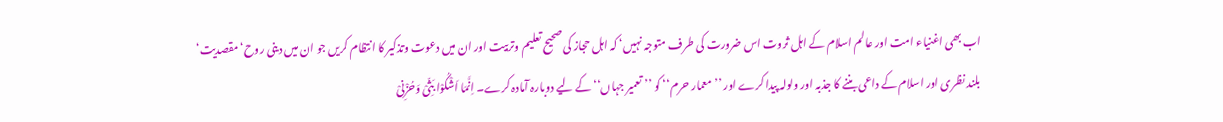اب بھی اغنیاء امت اور عالم اسلام کے اہل ثروت اس ضرورت کی طرف متوجہ نہیں‘ کہ اہل حجاز کی صحیح تعلیم وتربیت اور ان میں دعوت وتذکیر کا انتظام کریں جو ان میں دینی روح‘ مقصدیت‘ بلند نظری اور اسلام کے داعی بننے کا جذبہ اور ولولہ پیدا کرے اور ’’ معمار حرم‘‘ کو ’’ تعمیر جہاں‘‘ کے لیے دوبارہ آمادہ کرے۔ اِنَّمَا اَشْکُوْا بَثِّیْ وَحُزْنِیْ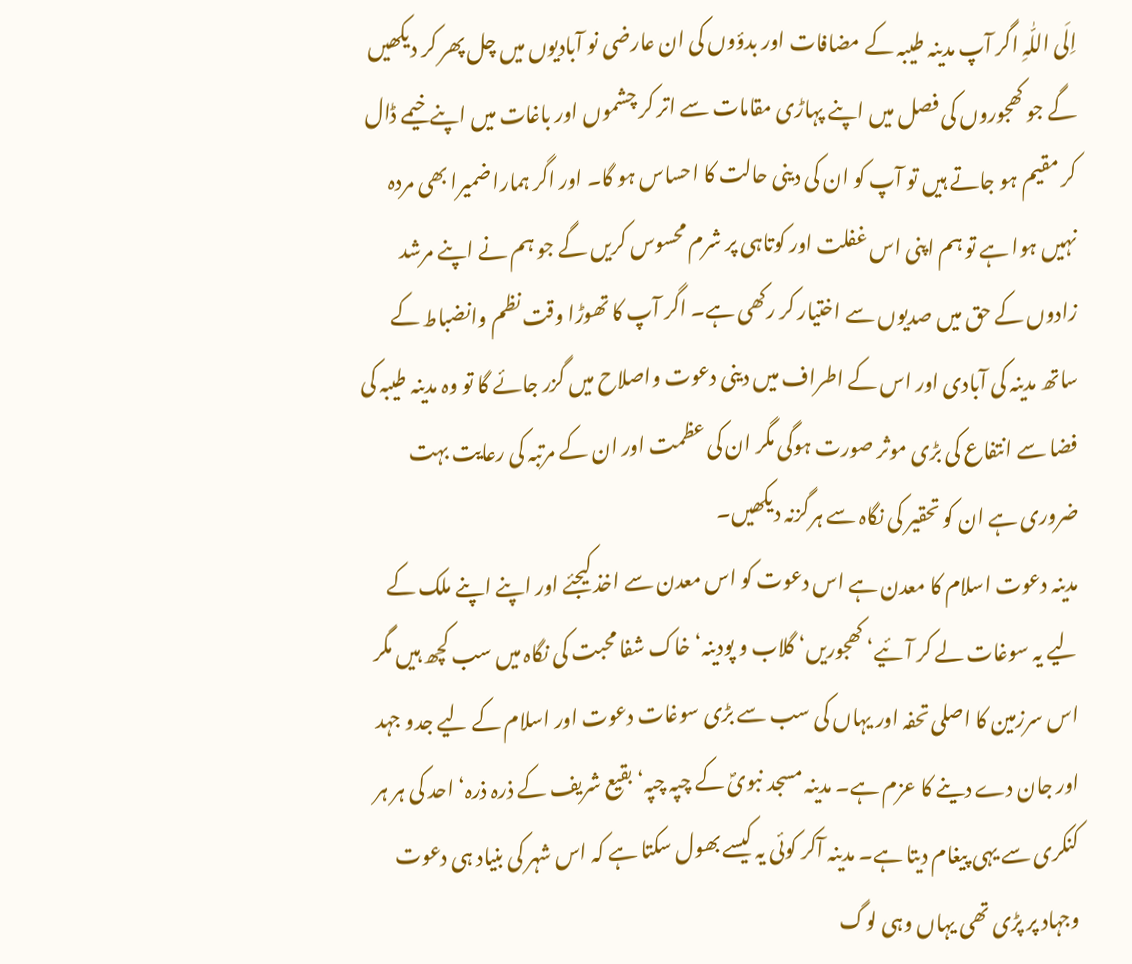اِلَی اللّٰہِ اگر آپ مدینہ طیبہ کے مضافات اور بدؤوں کی ان عارضی نو آبادیوں میں چل پھر کر دیکھیں گے جو کھجوروں کی فصل میں اپنے پہاڑی مقامات سے اتر کر چشموں اور باغات میں اپنے خیمے ڈال کر مقیم ہو جاتے ہیں تو آپ کو ان کی دینی حالت کا احساس ہو گا۔ اور اگر ہمارا ضمیرا بھی مردہ نہیں ہوا ہے تو ہم اپنی اس غفلت اور کوتاہی پر شرم محسوس کریں گے جو ہم نے اپنے مرشد زادوں کے حق میں صدیوں سے اختیار کر رکھی ہے۔ اگر آپ کا تھوڑا وقت نظم وانضباط کے ساتھ مدینہ کی آبادی اور اس کے اطراف میں دینی دعوت واصلاح میں گزر جائے گا تو وہ مدینہ طیبہ کی فضا سے انتفاع کی بڑی موثر صورت ہوگی مگر ان کی عظمت اور ان کے مرتبہ کی رعایت بہت ضروری ہے ان کو تحقیر کی نگاہ سے ہرگزنہ دیکھیں۔
مدینہ دعوت اسلام کا معدن ہے اس دعوت کو اس معدن سے اخذ کیجئے اور اپنے اپنے ملک کے لیے یہ سوغات لے کر آئیے‘ کھجوریں‘ گلاب و پودینہ‘ خاک شفا محبت کی نگاہ میں سب کچھ ہیں مگر اس سرزمین کا اصلی تحفہ اور یہاں کی سب سے بڑی سوغات دعوت اور اسلام کے لیے جدو جہد اور جان دے دینے کا عزم ہے۔ مدینہ مسجد نبویؐ کے چپہ چپہ‘ بقیع شریف کے ذرہ ذرہ‘ احد کی ہر ہر کنکری سے یہی پیغام دیتا ہے۔ مدینہ آکر کوئی یہ کیسے بھول سکتا ہے کہ اس شہر کی بنیاد ہی دعوت وجہاد پر پڑی تھی یہاں وہی لوگ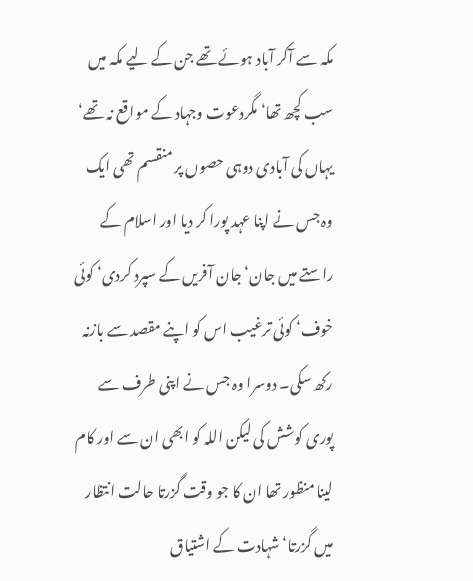مکہ سے آکر آباد ہوئے تھے جن کے لیے مکہ میں سب کچھ تھا‘ مگردعوت وجہاد کے مواقع نہ تھے‘ یہاں کی آبادی دوہی حصوں پر منقسم تھی ایک وہ جس نے اپنا عہد پورا کر دیا اور اسلام کے راستے میں جان‘ جان آفریں کے سپرد کردی‘ کوئی خوف‘ کوئی ترغیب اس کو اپنے مقصد سے بازنہ رکھ سکی۔ دوسرا وہ جس نے اپنی طرف سے پوری کوشش کی لیکن اللہ کو ابھی ان سے اور کام لینا منظور تھا ان کا جو وقت گزرتا حالت انتظار میں گزرتا‘ شہادت کے اشتیاق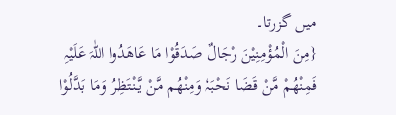میں گزرتا۔
{مِنَ الْمُؤْمِنِیْنَ رْجَالٌ صَدَقُوْا مَا عَاھَدُوا اللّٰہَ عَلَیْہِ فَمِنْھُمْ مَّنْ قَضَا نَحْبَہٗ وَمِنْھُم مَّنْ یَّنْتَظِرُ وَمَا بَدَّلُوْا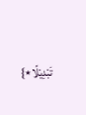تَبْدِیْلًا٭}